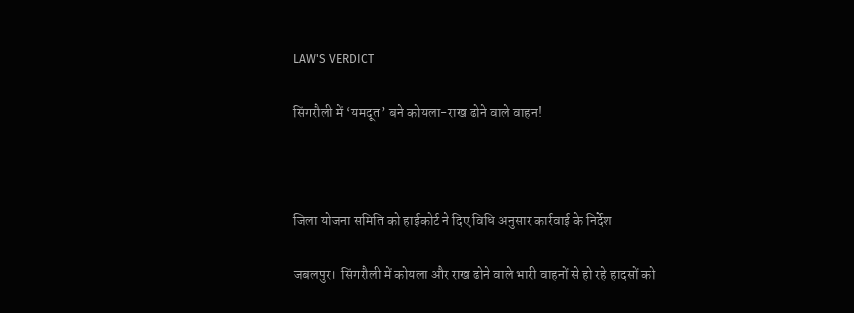LAW'S VERDICT

सिंगरौली में ‘यमदूत’ बने कोयला-राख ढोने वाले वाहन!



जिला योजना समिति को हाईकोर्ट ने दिए विधि अनुसार कार्रवाई के निर्देश

जबलपुर।  सिंगरौली में कोयला और राख ढोने वाले भारी वाहनों से हो रहे हादसों को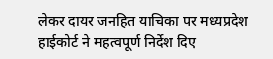लेकर दायर जनहित याचिका पर मध्यप्रदेश हाईकोर्ट ने महत्वपूर्ण निर्देश दिए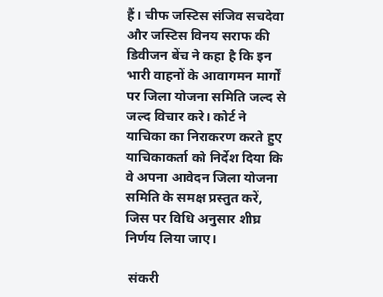हैं। चीफ जस्टिस संजिव सचदेवा और जस्टिस विनय सराफ की डिवीजन बेंच ने कहा है कि इन भारी वाहनों के आवागमन मार्गों पर जिला योजना समिति जल्द से जल्द विचार करे। कोर्ट ने याचिका का निराकरण करते हुए याचिकाकर्ता को निर्देश दिया कि वे अपना आवेदन जिला योजना समिति के समक्ष प्रस्तुत करें, जिस पर विधि अनुसार शीघ्र निर्णय लिया जाए।

 संकरी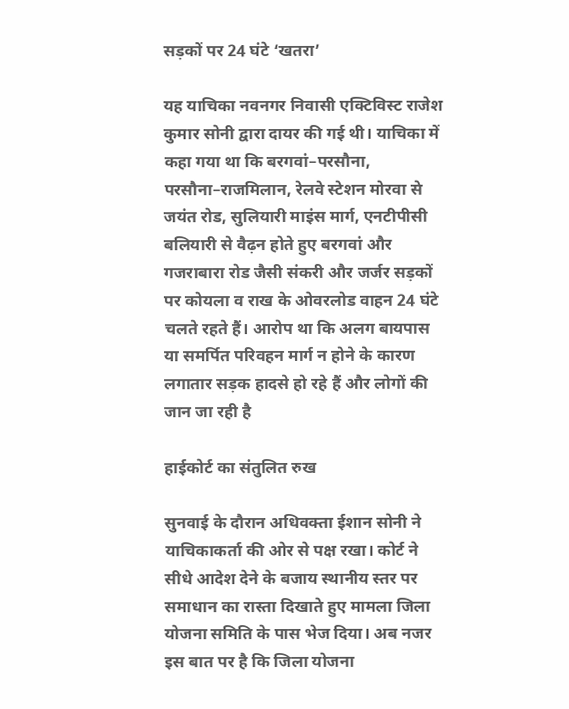सड़कों पर 24 घंटे ‘खतरा’

यह याचिका नवनगर निवासी एक्टिविस्ट राजेश कुमार सोनी द्वारा दायर की गई थी। याचिका में कहा गया था कि बरगवां–परसौना, परसौना–राजमिलान, रेलवे स्टेशन मोरवा से जयंत रोड, सुलियारी माइंस मार्ग, एनटीपीसी बलियारी से वैढ़न होते हुए बरगवां और गजराबारा रोड जैसी संकरी और जर्जर सड़कों पर कोयला व राख के ओवरलोड वाहन 24 घंटे चलते रहते हैं। आरोप था कि अलग बायपास या समर्पित परिवहन मार्ग न होने के कारण लगातार सड़क हादसे हो रहे हैं और लोगों की जान जा रही है

हाईकोर्ट का संतुलित रुख

सुनवाई के दौरान अधिवक्ता ईशान सोनी ने याचिकाकर्ता की ओर से पक्ष रखा। कोर्ट ने सीधे आदेश देने के बजाय स्थानीय स्तर पर समाधान का रास्ता दिखाते हुए मामला जिला योजना समिति के पास भेज दिया। अब नजर इस बात पर है कि जिला योजना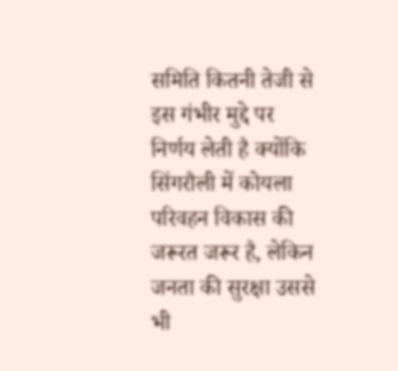समिति कितनी तेजी से इस गंभीर मुद्दे पर निर्णय लेती है क्योंकि सिंगरौली में कोयला परिवहन विकास की जरूरत जरूर है, लेकिन जनता की सुरक्षा उससे भी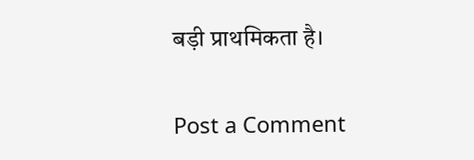बड़ी प्राथमिकता है।

Post a Comment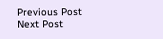Previous Post Next Post